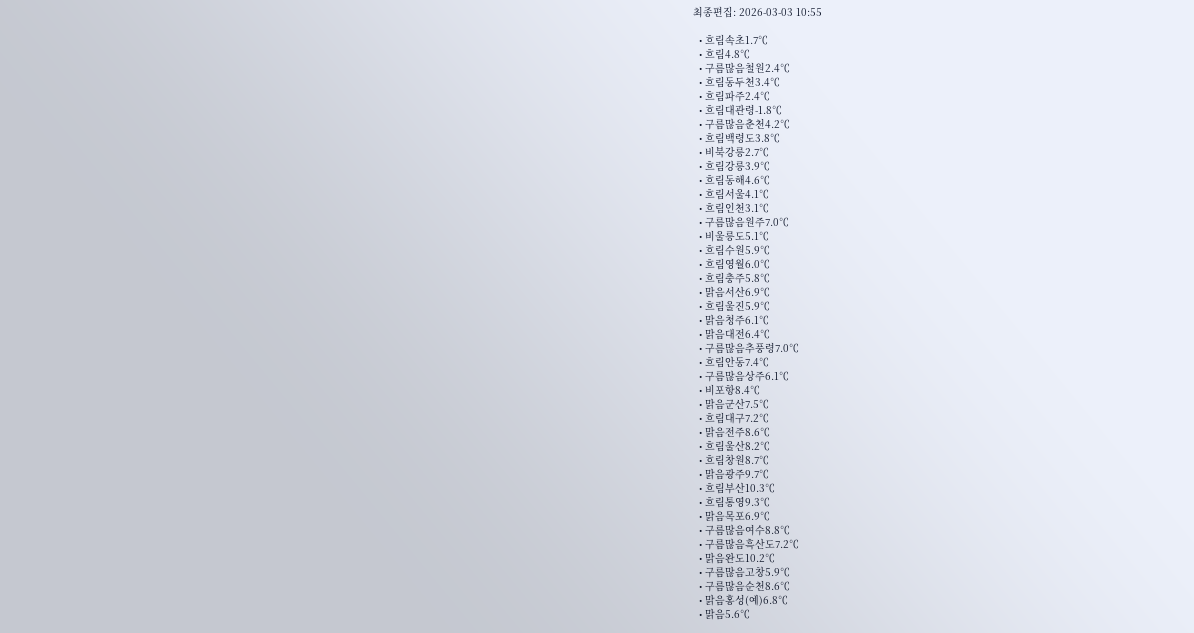최종편집: 2026-03-03 10:55

  • 흐림속초1.7℃
  • 흐림4.8℃
  • 구름많음철원2.4℃
  • 흐림동두천3.4℃
  • 흐림파주2.4℃
  • 흐림대관령-1.8℃
  • 구름많음춘천4.2℃
  • 흐림백령도3.8℃
  • 비북강릉2.7℃
  • 흐림강릉3.9℃
  • 흐림동해4.6℃
  • 흐림서울4.1℃
  • 흐림인천3.1℃
  • 구름많음원주7.0℃
  • 비울릉도5.1℃
  • 흐림수원5.9℃
  • 흐림영월6.0℃
  • 흐림충주5.8℃
  • 맑음서산6.9℃
  • 흐림울진5.9℃
  • 맑음청주6.1℃
  • 맑음대전6.4℃
  • 구름많음추풍령7.0℃
  • 흐림안동7.4℃
  • 구름많음상주6.1℃
  • 비포항8.4℃
  • 맑음군산7.5℃
  • 흐림대구7.2℃
  • 맑음전주8.6℃
  • 흐림울산8.2℃
  • 흐림창원8.7℃
  • 맑음광주9.7℃
  • 흐림부산10.3℃
  • 흐림통영9.3℃
  • 맑음목포6.9℃
  • 구름많음여수8.8℃
  • 구름많음흑산도7.2℃
  • 맑음완도10.2℃
  • 구름많음고창5.9℃
  • 구름많음순천8.6℃
  • 맑음홍성(예)6.8℃
  • 맑음5.6℃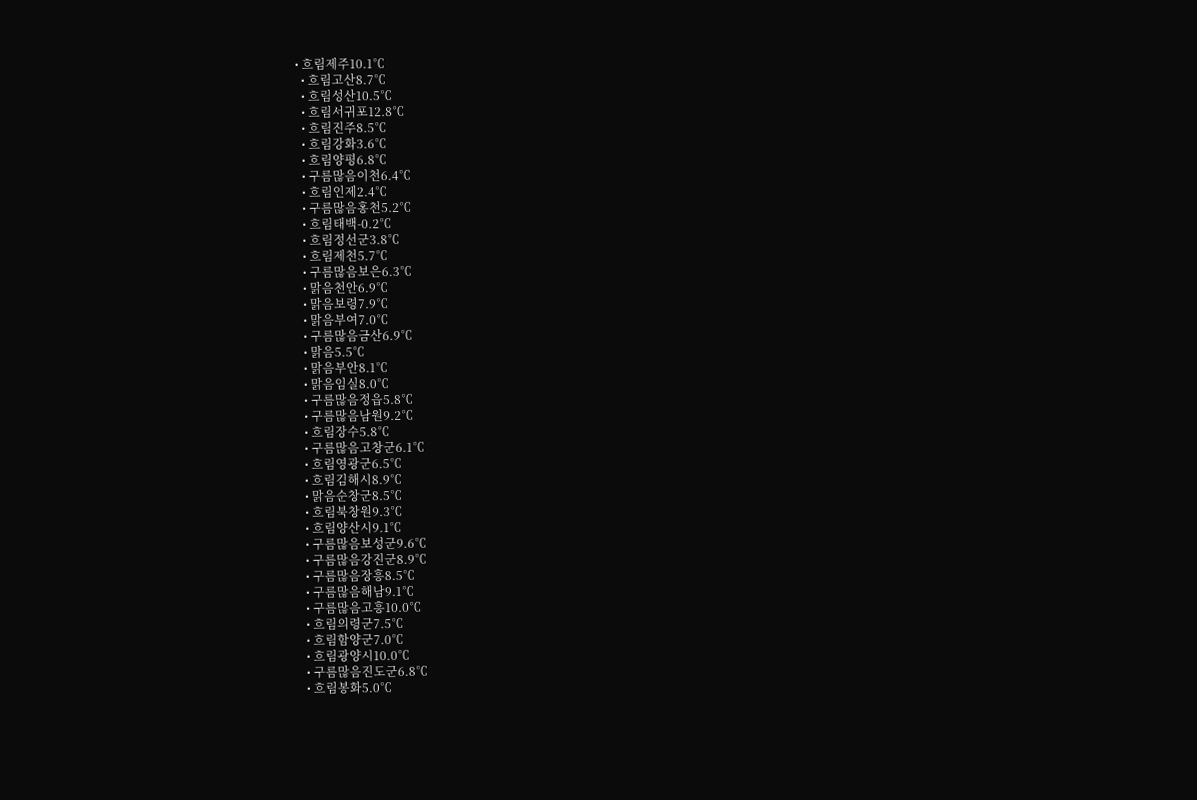• 흐림제주10.1℃
  • 흐림고산8.7℃
  • 흐림성산10.5℃
  • 흐림서귀포12.8℃
  • 흐림진주8.5℃
  • 흐림강화3.6℃
  • 흐림양평6.8℃
  • 구름많음이천6.4℃
  • 흐림인제2.4℃
  • 구름많음홍천5.2℃
  • 흐림태백-0.2℃
  • 흐림정선군3.8℃
  • 흐림제천5.7℃
  • 구름많음보은6.3℃
  • 맑음천안6.9℃
  • 맑음보령7.9℃
  • 맑음부여7.0℃
  • 구름많음금산6.9℃
  • 맑음5.5℃
  • 맑음부안8.1℃
  • 맑음임실8.0℃
  • 구름많음정읍5.8℃
  • 구름많음남원9.2℃
  • 흐림장수5.8℃
  • 구름많음고창군6.1℃
  • 흐림영광군6.5℃
  • 흐림김해시8.9℃
  • 맑음순창군8.5℃
  • 흐림북창원9.3℃
  • 흐림양산시9.1℃
  • 구름많음보성군9.6℃
  • 구름많음강진군8.9℃
  • 구름많음장흥8.5℃
  • 구름많음해남9.1℃
  • 구름많음고흥10.0℃
  • 흐림의령군7.5℃
  • 흐림함양군7.0℃
  • 흐림광양시10.0℃
  • 구름많음진도군6.8℃
  • 흐림봉화5.0℃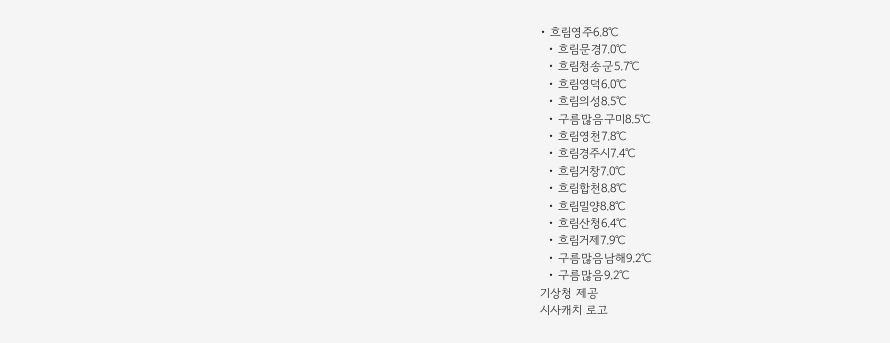• 흐림영주6.8℃
  • 흐림문경7.0℃
  • 흐림청송군5.7℃
  • 흐림영덕6.0℃
  • 흐림의성8.5℃
  • 구름많음구미8.5℃
  • 흐림영천7.8℃
  • 흐림경주시7.4℃
  • 흐림거창7.0℃
  • 흐림합천8.8℃
  • 흐림밀양8.8℃
  • 흐림산청6.4℃
  • 흐림거제7.9℃
  • 구름많음남해9.2℃
  • 구름많음9.2℃
기상청 제공
시사캐치 로고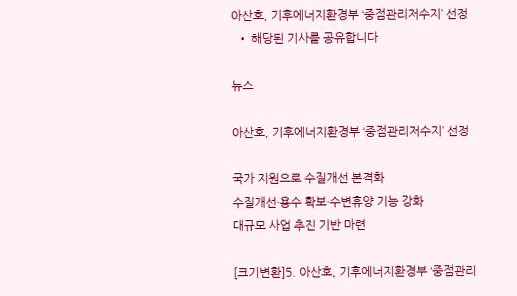아산호, 기후에너지환경부 ‘중점관리저수지’ 선정
  • 해당된 기사를 공유합니다

뉴스

아산호, 기후에너지환경부 ‘중점관리저수지’ 선정

국가 지원으로 수질개선 본격화
수질개선·용수 확보·수변휴양 기능 강화
대규모 사업 추진 기반 마련

[크기변환]5. 아산호, 기후에너지환경부 ‘중점관리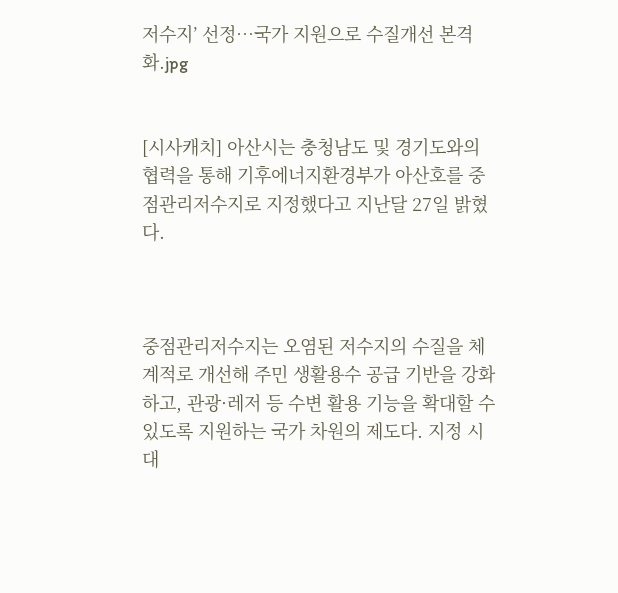저수지’ 선정…국가 지원으로 수질개선 본격화.jpg


[시사캐치] 아산시는 충청남도 및 경기도와의 협력을 통해 기후에너지환경부가 아산호를 중점관리저수지로 지정했다고 지난달 27일 밝혔다.



중점관리저수지는 오염된 저수지의 수질을 체계적로 개선해 주민 생활용수 공급 기반을 강화하고, 관광·레저 등 수변 활용 기능을 확대할 수 있도록 지원하는 국가 차원의 제도다. 지정 시 대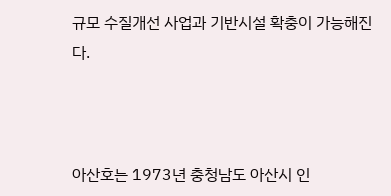규모 수질개선 사업과 기반시설 확충이 가능해진다.



아산호는 1973년 충청남도 아산시 인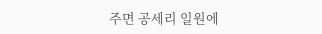주면 공세리 일원에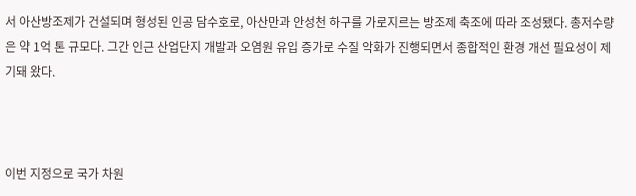서 아산방조제가 건설되며 형성된 인공 담수호로, 아산만과 안성천 하구를 가로지르는 방조제 축조에 따라 조성됐다. 총저수량은 약 1억 톤 규모다. 그간 인근 산업단지 개발과 오염원 유입 증가로 수질 악화가 진행되면서 종합적인 환경 개선 필요성이 제기돼 왔다.



이번 지정으로 국가 차원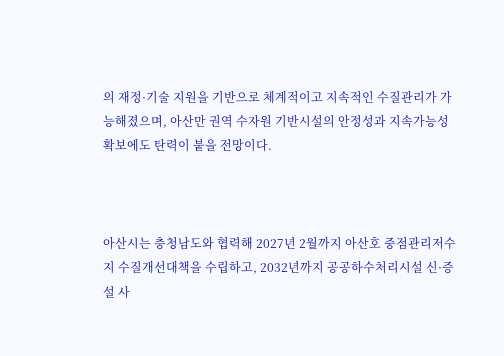의 재정·기술 지원을 기반으로 체계적이고 지속적인 수질관리가 가능해졌으며, 아산만 권역 수자원 기반시설의 안정성과 지속가능성 확보에도 탄력이 붙을 전망이다.



아산시는 충청남도와 협력해 2027년 2월까지 아산호 중점관리저수지 수질개선대책을 수립하고, 2032년까지 공공하수처리시설 신·증설 사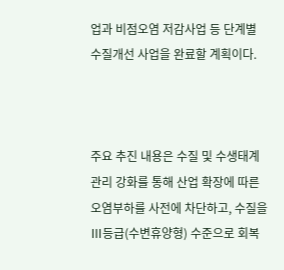업과 비점오염 저감사업 등 단계별 수질개선 사업을 완료할 계획이다.



주요 추진 내용은 수질 및 수생태계 관리 강화를 통해 산업 확장에 따른 오염부하를 사전에 차단하고, 수질을 Ⅲ등급(수변휴양형) 수준으로 회복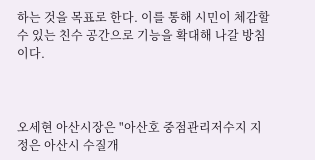하는 것을 목표로 한다. 이를 통해 시민이 체감할 수 있는 친수 공간으로 기능을 확대해 나갈 방침이다.



오세현 아산시장은 "아산호 중점관리저수지 지정은 아산시 수질개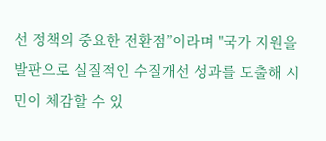선 정책의 중요한 전환점”이라며 "국가 지원을 발판으로 실질적인 수질개선 성과를 도출해 시민이 체감할 수 있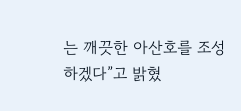는 깨끗한 아산호를 조성하겠다”고 밝혔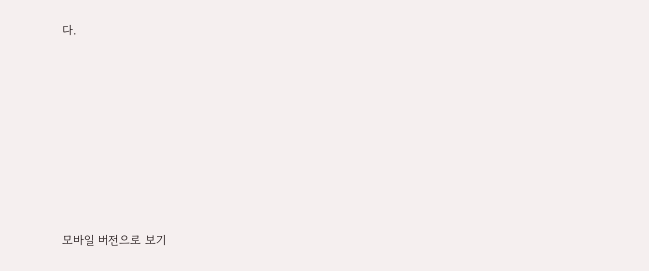다.














모바일 버전으로 보기